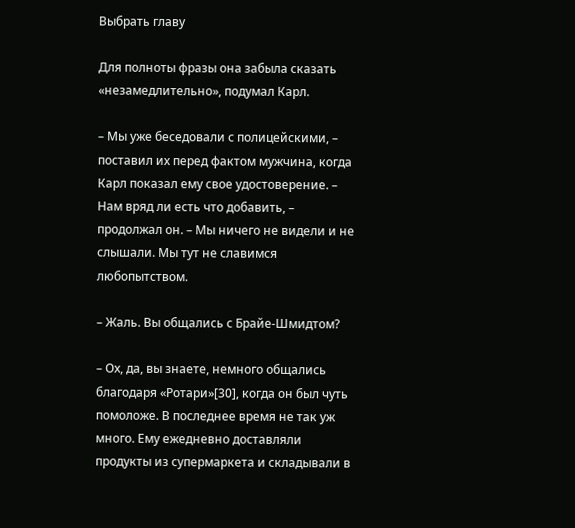Выбрать главу

Для полноты фразы она забыла сказать «незамедлительно», подумал Карл.

– Мы уже беседовали с полицейскими, – поставил их перед фактом мужчина, когда Карл показал ему свое удостоверение. – Нам вряд ли есть что добавить, – продолжал он. – Мы ничего не видели и не слышали. Мы тут не славимся любопытством.

– Жаль. Вы общались с Брайе-Шмидтом?

– Ох, да, вы знаете, немного общались благодаря «Ротари»[30], когда он был чуть помоложе. В последнее время не так уж много. Ему ежедневно доставляли продукты из супермаркета и складывали в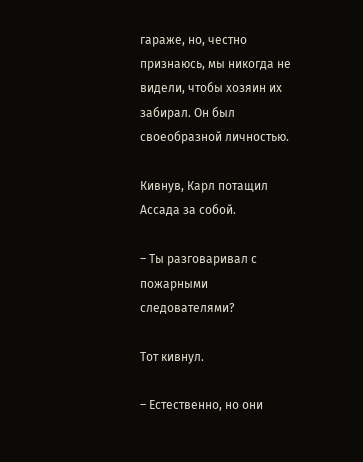гараже, но, честно признаюсь, мы никогда не видели, чтобы хозяин их забирал. Он был своеобразной личностью.

Кивнув, Карл потащил Ассада за собой.

– Ты разговаривал с пожарными следователями?

Тот кивнул.

– Естественно, но они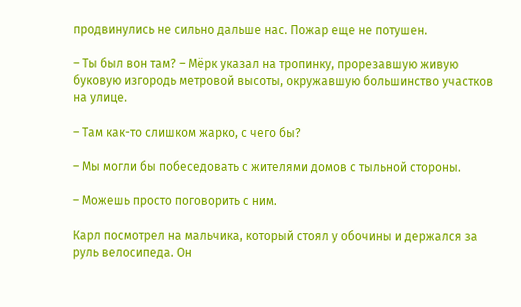продвинулись не сильно дальше нас. Пожар еще не потушен.

– Ты был вон там? – Мёрк указал на тропинку, прорезавшую живую буковую изгородь метровой высоты, окружавшую большинство участков на улице.

– Там как-то слишком жарко, с чего бы?

– Мы могли бы побеседовать с жителями домов с тыльной стороны.

– Можешь просто поговорить с ним.

Карл посмотрел на мальчика, который стоял у обочины и держался за руль велосипеда. Он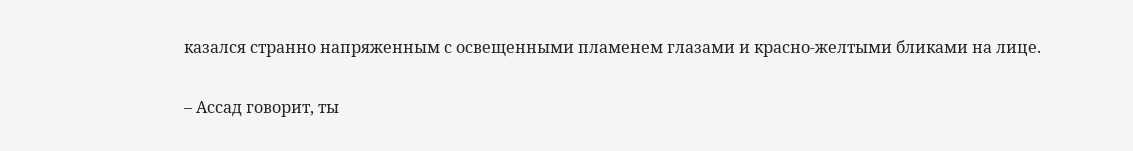казался странно напряженным с освещенными пламенем глазами и красно-желтыми бликами на лице.

– Ассад говорит, ты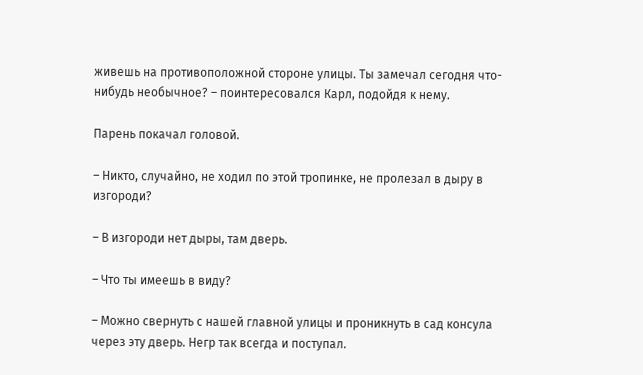живешь на противоположной стороне улицы. Ты замечал сегодня что-нибудь необычное? – поинтересовался Карл, подойдя к нему.

Парень покачал головой.

– Никто, случайно, не ходил по этой тропинке, не пролезал в дыру в изгороди?

– В изгороди нет дыры, там дверь.

– Что ты имеешь в виду?

– Можно свернуть с нашей главной улицы и проникнуть в сад консула через эту дверь. Негр так всегда и поступал.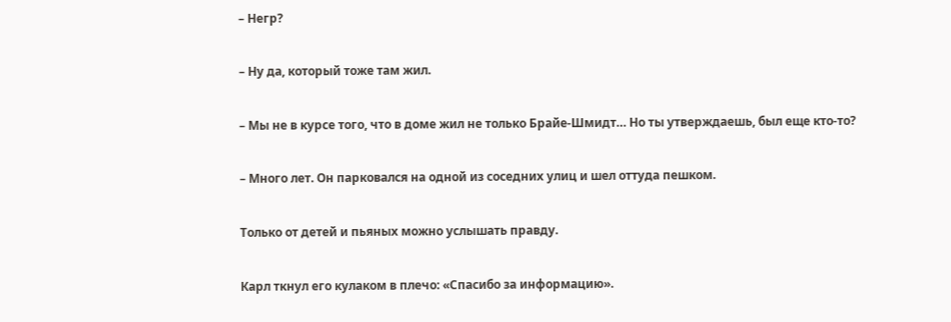– Негр?

– Ну да, который тоже там жил.

– Мы не в курсе того, что в доме жил не только Брайе-Шмидт… Но ты утверждаешь, был еще кто-то?

– Много лет. Он парковался на одной из соседних улиц и шел оттуда пешком.

Только от детей и пьяных можно услышать правду.

Карл ткнул его кулаком в плечо: «Спасибо за информацию».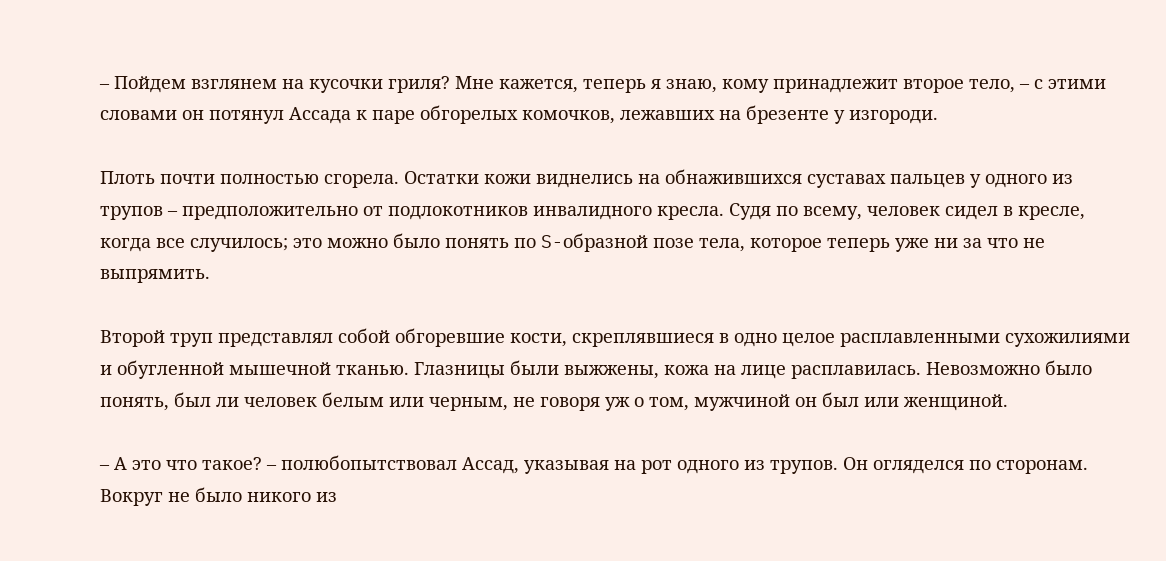– Пойдем взглянем на кусочки гриля? Мне кажется, теперь я знаю, кому принадлежит второе тело, – с этими словами он потянул Ассада к паре обгорелых комочков, лежавших на брезенте у изгороди.

Плоть почти полностью сгорела. Остатки кожи виднелись на обнажившихся суставах пальцев у одного из трупов – предположительно от подлокотников инвалидного кресла. Судя по всему, человек сидел в кресле, когда все случилось; это можно было понять по S-образной позе тела, которое теперь уже ни за что не выпрямить.

Второй труп представлял собой обгоревшие кости, скреплявшиеся в одно целое расплавленными сухожилиями и обугленной мышечной тканью. Глазницы были выжжены, кожа на лице расплавилась. Невозможно было понять, был ли человек белым или черным, не говоря уж о том, мужчиной он был или женщиной.

– А это что такое? – полюбопытствовал Ассад, указывая на рот одного из трупов. Он огляделся по сторонам. Вокруг не было никого из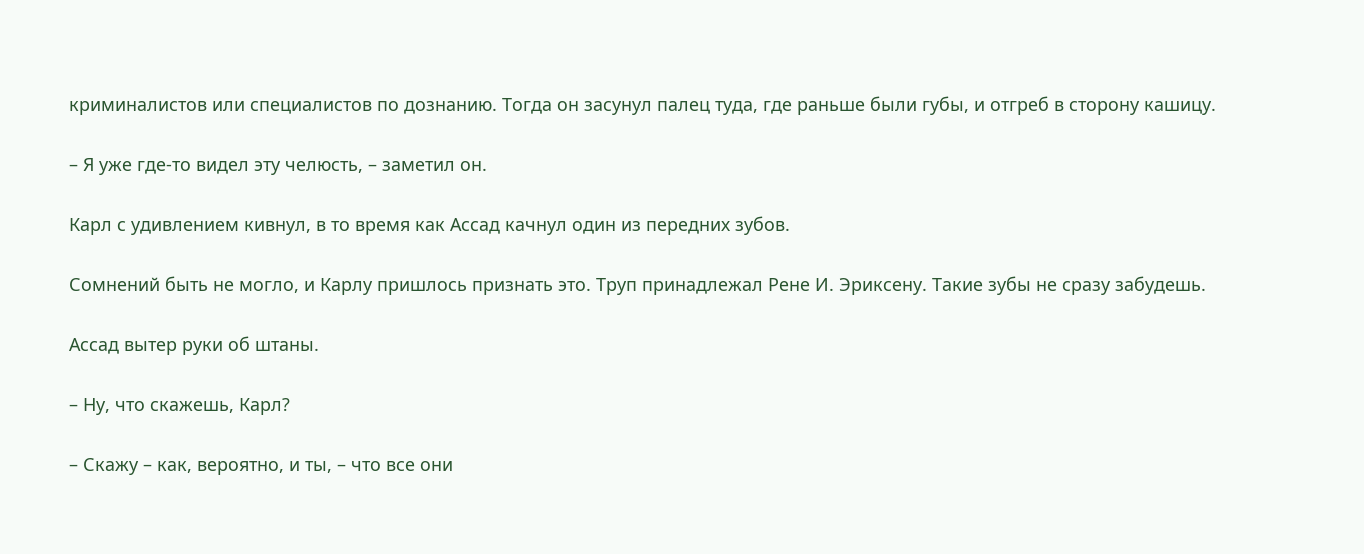криминалистов или специалистов по дознанию. Тогда он засунул палец туда, где раньше были губы, и отгреб в сторону кашицу.

– Я уже где-то видел эту челюсть, – заметил он.

Карл с удивлением кивнул, в то время как Ассад качнул один из передних зубов.

Сомнений быть не могло, и Карлу пришлось признать это. Труп принадлежал Рене И. Эриксену. Такие зубы не сразу забудешь.

Ассад вытер руки об штаны.

– Ну, что скажешь, Карл?

– Скажу – как, вероятно, и ты, – что все они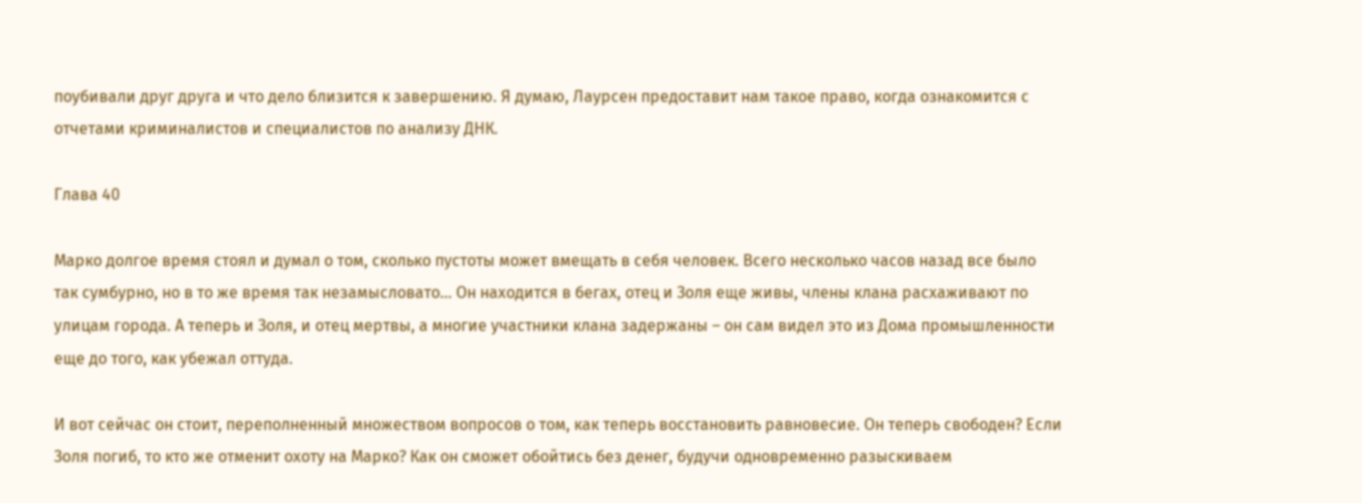поубивали друг друга и что дело близится к завершению. Я думаю, Лаурсен предоставит нам такое право, когда ознакомится с отчетами криминалистов и специалистов по анализу ДНК.

Глава 40

Марко долгое время стоял и думал о том, сколько пустоты может вмещать в себя человек. Всего несколько часов назад все было так сумбурно, но в то же время так незамысловато… Он находится в бегах, отец и Золя еще живы, члены клана расхаживают по улицам города. А теперь и Золя, и отец мертвы, а многие участники клана задержаны – он сам видел это из Дома промышленности еще до того, как убежал оттуда.

И вот сейчас он стоит, переполненный множеством вопросов о том, как теперь восстановить равновесие. Он теперь свободен? Если Золя погиб, то кто же отменит охоту на Марко? Как он сможет обойтись без денег, будучи одновременно разыскиваем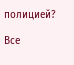полицией?

Все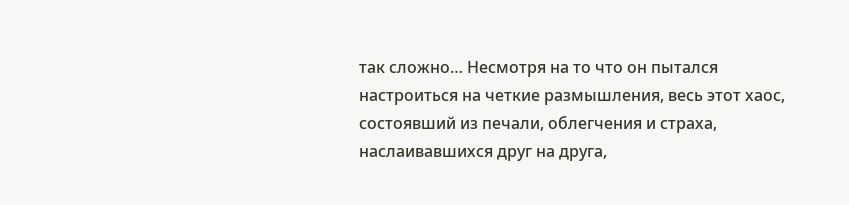так сложно… Несмотря на то что он пытался настроиться на четкие размышления, весь этот хаос, состоявший из печали, облегчения и страха, наслаивавшихся друг на друга,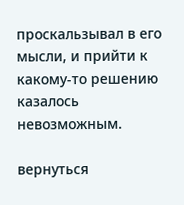проскальзывал в его мысли, и прийти к какому-то решению казалось невозможным.

вернуться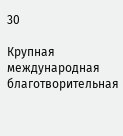30

Крупная международная благотворительная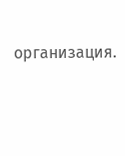организация.